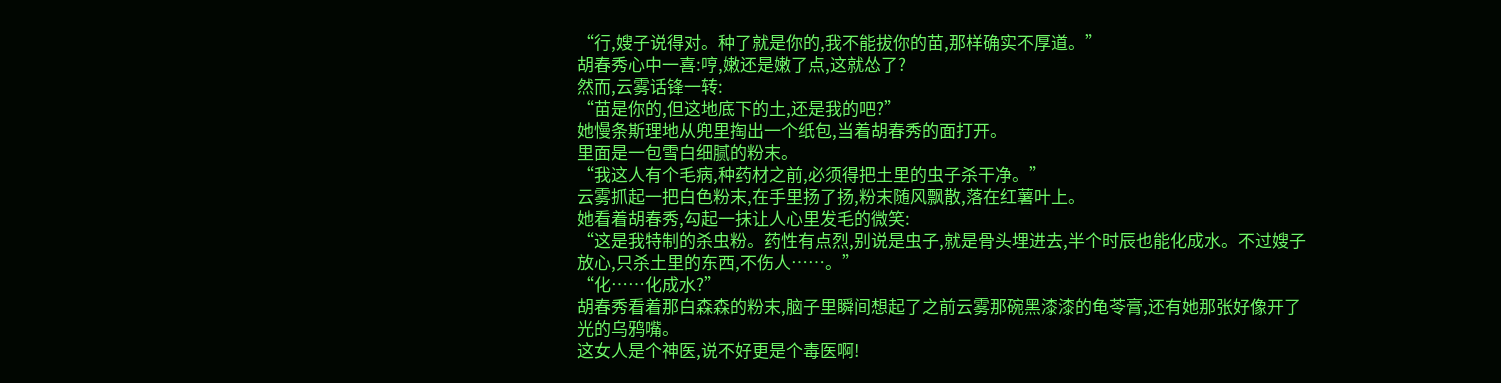“行,嫂子说得对。种了就是你的,我不能拔你的苗,那样确实不厚道。”
胡春秀心中一喜:哼,嫩还是嫩了点,这就怂了?
然而,云雾话锋一转:
“苗是你的,但这地底下的土,还是我的吧?”
她慢条斯理地从兜里掏出一个纸包,当着胡春秀的面打开。
里面是一包雪白细腻的粉末。
“我这人有个毛病,种药材之前,必须得把土里的虫子杀干净。”
云雾抓起一把白色粉末,在手里扬了扬,粉末随风飘散,落在红薯叶上。
她看着胡春秀,勾起一抹让人心里发毛的微笑:
“这是我特制的杀虫粉。药性有点烈,别说是虫子,就是骨头埋进去,半个时辰也能化成水。不过嫂子放心,只杀土里的东西,不伤人……。”
“化……化成水?”
胡春秀看着那白森森的粉末,脑子里瞬间想起了之前云雾那碗黑漆漆的龟苓膏,还有她那张好像开了光的乌鸦嘴。
这女人是个神医,说不好更是个毒医啊!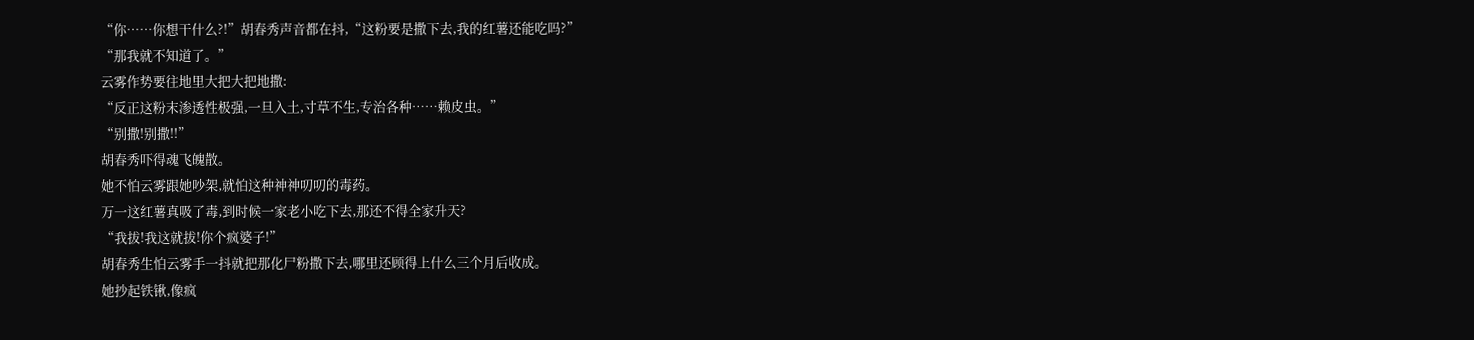“你……你想干什么?!”胡春秀声音都在抖,“这粉要是撒下去,我的红薯还能吃吗?”
“那我就不知道了。”
云雾作势要往地里大把大把地撒:
“反正这粉末渗透性极强,一旦入土,寸草不生,专治各种……赖皮虫。”
“别撒!别撒!!”
胡春秀吓得魂飞魄散。
她不怕云雾跟她吵架,就怕这种神神叨叨的毒药。
万一这红薯真吸了毒,到时候一家老小吃下去,那还不得全家升天?
“我拔!我这就拔!你个疯婆子!”
胡春秀生怕云雾手一抖就把那化尸粉撒下去,哪里还顾得上什么三个月后收成。
她抄起铁锹,像疯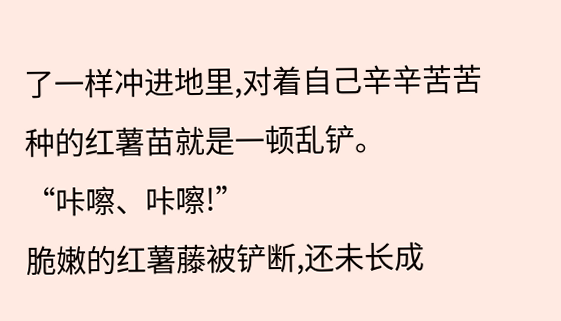了一样冲进地里,对着自己辛辛苦苦种的红薯苗就是一顿乱铲。
“咔嚓、咔嚓!”
脆嫩的红薯藤被铲断,还未长成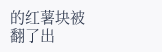的红薯块被翻了出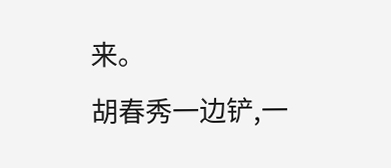来。
胡春秀一边铲,一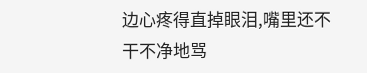边心疼得直掉眼泪,嘴里还不干不净地骂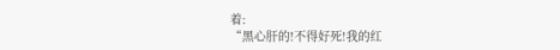着:
“黑心肝的!不得好死!我的红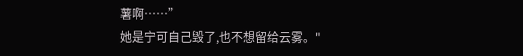薯啊……”
她是宁可自己毁了,也不想留给云雾。"